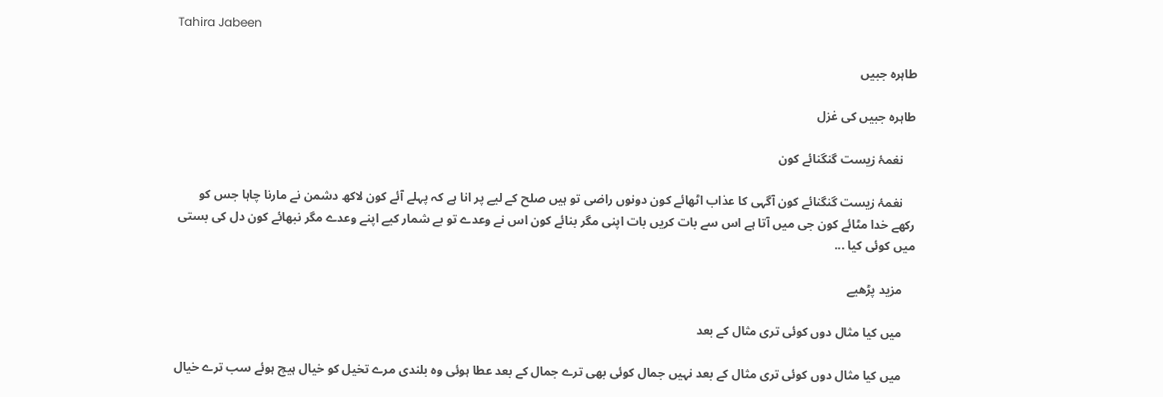Tahira Jabeen

طاہرہ جبیں

طاہرہ جبیں کی غزل

    نغمۂ زیست گنگنائے کون

    نغمۂ زیست گنگنائے کون آگہی کا عذاب اٹھائے کون دونوں راضی تو ہیں صلح کے لیے پر انا ہے کہ پہلے آئے کون لاکھ دشمن نے مارنا چاہا جس کو رکھے خدا مٹائے کون جی میں آتا ہے اس سے بات کریں بات اپنی مگر بنائے کون اس نے وعدے تو بے شمار کیے اپنے وعدے مگر نبھائے کون دل کی بستی میں کوئی کیا ...

    مزید پڑھیے

    میں کیا مثال دوں کوئی تری مثال کے بعد

    میں کیا مثال دوں کوئی تری مثال کے بعد نہیں جمال کوئی بھی ترے جمال کے بعد عطا ہوئی وہ بلندی مرے تخیل کو خیال ہیچ ہوئے سب ترے خیال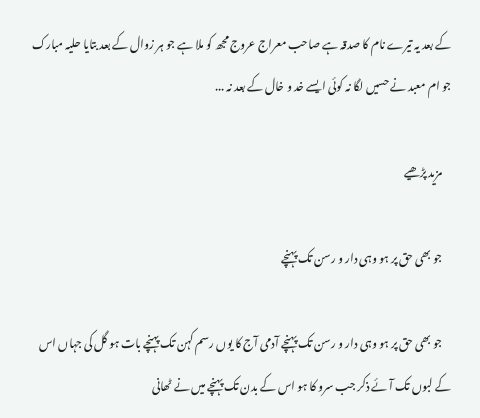کے بعد یہ تیرے نام کا صدقہ ہے صاحب معراج عروج مجھ کو ملا ہے جو ہر زوال کے بعد بتایا حلیہ مبارک جو ام معبد نے حسیں لگا نہ کوئی ایسے خد و خال کے بعد نہ ...

    مزید پڑھیے

    جو بھی حق پر ہو وہی دار و رسن تک پہنچے

    جو بھی حق پر ہو وہی دار و رسن تک پہنچے آدمی آج کا یوں رسم کہن تک پہنچے بات ہو گل کی جہاں اس کے لبوں تک آئے ذکر جب سرو کا ہو اس کے بدن تک پہنچے میں نے ٹھانی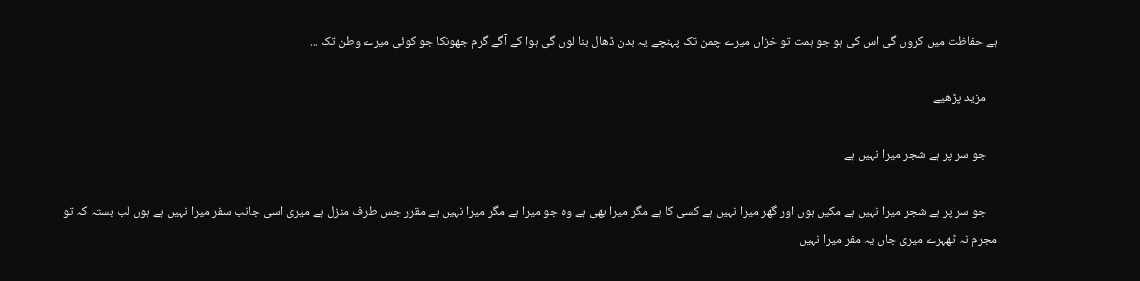ہے حفاظت میں کروں گی اس کی ہو جو ہمت تو خزاں میرے چمن تک پہنچے یہ بدن ڈھال بنا لوں گی ہوا کے آگے گرم جھونکا جو کوئی میرے وطن تک ...

    مزید پڑھیے

    جو سر پر ہے شجر میرا نہیں ہے

    جو سر پر ہے شجر میرا نہیں ہے مکیں ہوں اور گھر میرا نہیں ہے کسی کا ہے مگر میرا بھی ہے وہ جو میرا ہے مگر میرا نہیں ہے مقرر جس طرف منزل ہے میری اسی جانب سفر میرا نہیں ہے ہوں لب بستہ کہ تو مجرم نہ ٹھہرے میری جاں یہ مفر میرا نہیں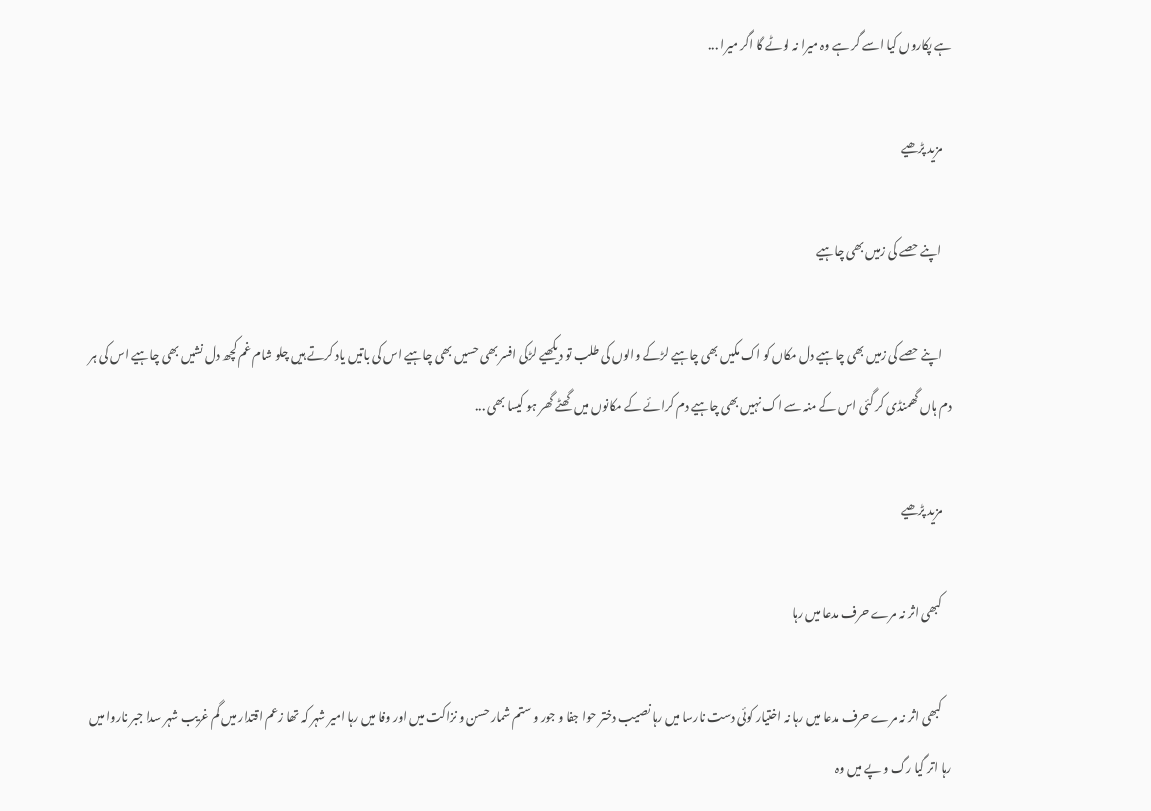ہے پکاروں کیا اسے گر ہے وہ میرا نہ لوٹے گا اگر میرا ...

    مزید پڑھیے

    اپنے حصے کی زمیں بھی چاہیے

    اپنے حصے کی زمیں بھی چاہیے دل مکاں کو اک مکیں بھی چاہیے لڑکے والوں کی طلب تو دیکھیے لڑکی افسر بھی حسیں بھی چاہیے اس کی باتیں یاد کرتے ہیں چلو شام غم کچھ دل نشیں بھی چاہیے اس کی ہر دم ہاں گھمنڈی کر گئی اس کے منہ سے اک نہیں بھی چاہیے دم کرائے کے مکانوں میں گھٹے گھر ہو کیسا بھی ...

    مزید پڑھیے

    کبھی اثر نہ مرے حرف مدعا میں رہا

    کبھی اثر نہ مرے حرف مدعا میں رہا نہ اختیار کوئی دست نارسا میں رہا نصیب دختر حوا جفا و جور و ستم شمار حسن و نزاکت میں اور وفا میں رہا امیر شہر کہ تھا زعم اقتدار میں گم غریب شہر سدا جبر ناروا میں رہا اتر گیا رگ و پے میں وہ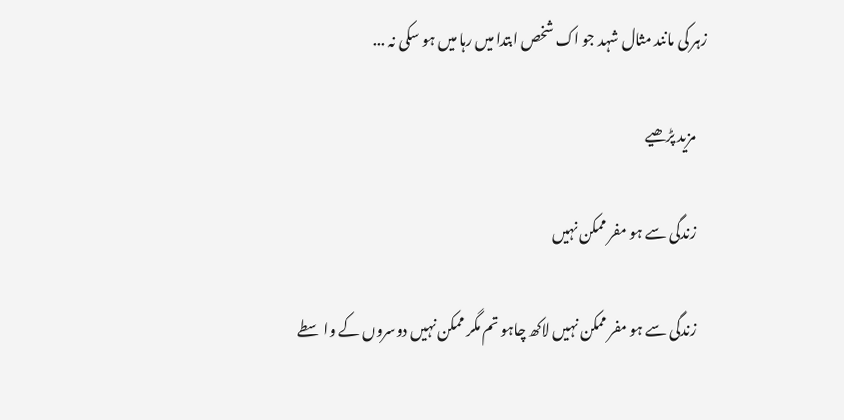زہر کی مانند مثال شہد جو اک شخص ابتدا میں رہا میں ہو سکی نہ ...

    مزید پڑھیے

    زندگی سے ہو مفر ممکن نہیں

    زندگی سے ہو مفر ممکن نہیں لاکھ چاہو تم مگر ممکن نہیں دوسروں کے واسطے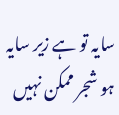سایہ تو ہے زیر سایہ ہو شجر ممکن نہیں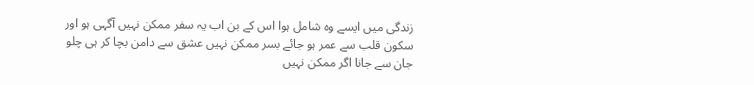زندگی میں ایسے وہ شامل ہوا اس کے بن اب یہ سفر ممکن نہیں آگہی ہو اور سکون قلب سے عمر ہو جائے بسر ممکن نہیں عشق سے دامن بچا کر ہی چلو جان سے جانا اگر ممکن نہیں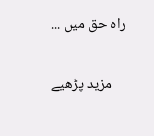راہ حق میں ...

    مزید پڑھیے